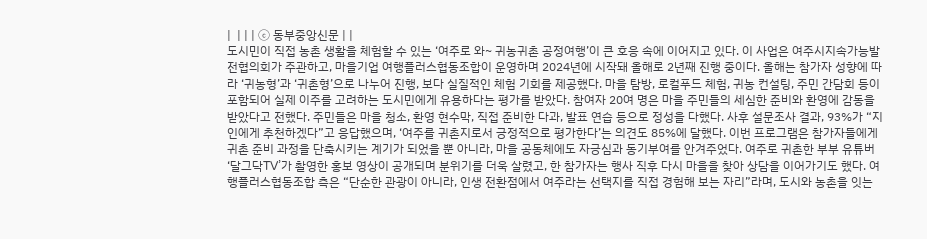|  | | | ⓒ 동부중앙신문 | |
도시민이 직접 농촌 생활을 체험할 수 있는 ‘여주로 와~ 귀농귀촌 공정여행’이 큰 호응 속에 이어지고 있다. 이 사업은 여주시지속가능발전협의회가 주관하고, 마을기업 여행플러스협동조합이 운영하며 2024년에 시작돼 올해로 2년째 진행 중이다. 올해는 참가자 성향에 따라 ‘귀농형’과 ‘귀촌형’으로 나누어 진행, 보다 실질적인 체험 기회를 제공했다. 마을 탐방, 로컬푸드 체험, 귀농 컨설팅, 주민 간담회 등이 포함되어 실제 이주를 고려하는 도시민에게 유용하다는 평가를 받았다. 참여자 20여 명은 마을 주민들의 세심한 준비와 환영에 감동을 받았다고 전했다. 주민들은 마을 청소, 환영 현수막, 직접 준비한 다과, 발표 연습 등으로 정성을 다했다. 사후 설문조사 결과, 93%가 “지인에게 추천하겠다”고 응답했으며, ‘여주를 귀촌지로서 긍정적으로 평가한다’는 의견도 85%에 달했다. 이번 프로그램은 참가자들에게 귀촌 준비 과정을 단축시키는 계기가 되었을 뿐 아니라, 마을 공동체에도 자긍심과 동기부여를 안겨주었다. 여주로 귀촌한 부부 유튜버 ‘달그닥TV’가 촬영한 홍보 영상이 공개되며 분위기를 더욱 살렸고, 한 참가자는 행사 직후 다시 마을을 찾아 상담을 이어가기도 했다. 여행플러스협동조합 측은 “단순한 관광이 아니라, 인생 전환점에서 여주라는 선택지를 직접 경험해 보는 자리”라며, 도시와 농촌을 잇는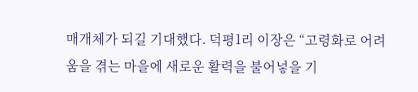매개체가 되길 기대했다. 덕평1리 이장은 “고령화로 어려움을 겪는 마을에 새로운 활력을 불어넣을 기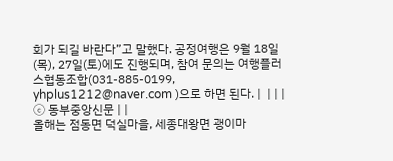회가 되길 바란다”고 말했다. 공정여행은 9월 18일(목), 27일(토)에도 진행되며, 참여 문의는 여행플러스협동조합(031-885-0199, yhplus1212@naver.com )으로 하면 된다. |  | | | ⓒ 동부중앙신문 | |
올해는 점동면 덕실마을, 세종대왕면 괭이마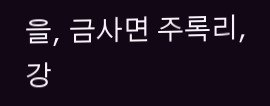을, 금사면 주록리, 강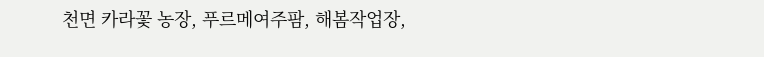천면 카라꽃 농장, 푸르메여주팜, 해봄작업장,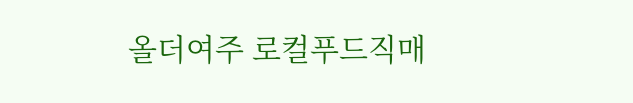올더여주 로컬푸드직매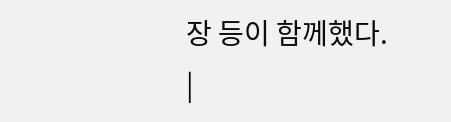장 등이 함께했다.
|